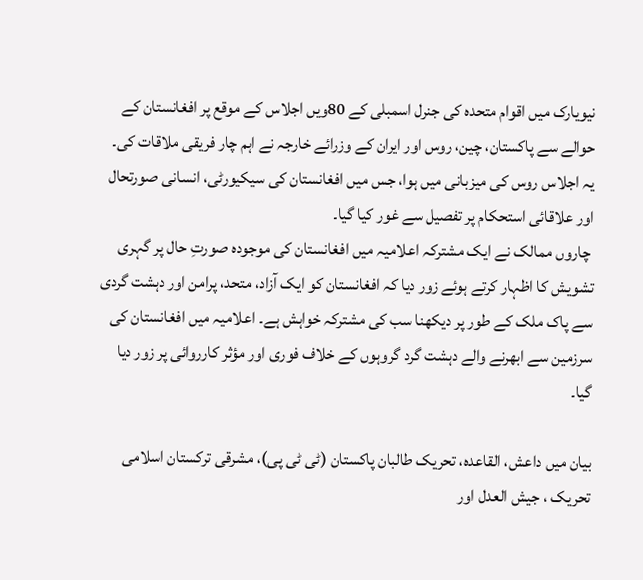نیویارک میں اقوام متحدہ کی جنرل اسمبلی کے 80ویں اجلاس کے موقع پر افغانستان کے حوالے سے پاکستان، چین، روس اور ایران کے وزرائے خارجہ نے اہم چار فریقی ملاقات کی۔ یہ اجلاس روس کی میزبانی میں ہوا، جس میں افغانستان کی سیکیورٹی، انسانی صورتحال اور علاقائی استحکام پر تفصیل سے غور کیا گیا۔
 چاروں ممالک نے ایک مشترکہ اعلامیہ میں افغانستان کی موجودہ صورتِ حال پر گہری تشویش کا اظہار کرتے ہوئے زور دیا کہ افغانستان کو ایک آزاد، متحد، پرامن اور دہشت گردی سے پاک ملک کے طور پر دیکھنا سب کی مشترکہ خواہش ہے۔ اعلامیہ میں افغانستان کی سرزمین سے ابھرنے والے دہشت گرد گروہوں کے خلاف فوری اور مؤثر کارروائی پر زور دیا گیا۔

بیان میں داعش، القاعدہ، تحریک طالبان پاکستان (ٹی ٹی پی)، مشرقی ترکستان اسلامی تحریک ، جیش العدل اور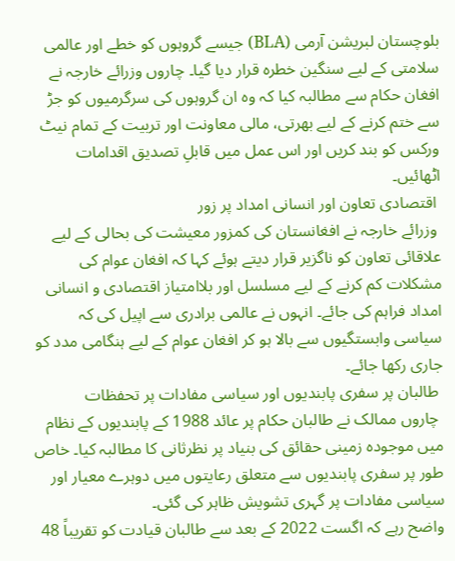بلوچستان لبریشن آرمی (BLA) جیسے گروہوں کو خطے اور عالمی سلامتی کے لیے سنگین خطرہ قرار دیا گیا۔ چاروں وزرائے خارجہ نے افغان حکام سے مطالبہ کیا کہ وہ ان گروہوں کی سرگرمیوں کو جڑ سے ختم کرنے کے لیے بھرتی، مالی معاونت اور تربیت کے تمام نیٹ ورکس کو بند کریں اور اس عمل میں قابلِ تصدیق اقدامات اٹھائیں۔
 اقتصادی تعاون اور انسانی امداد پر زور
 وزرائے خارجہ نے افغانستان کی کمزور معیشت کی بحالی کے لیے علاقائی تعاون کو ناگزیر قرار دیتے ہوئے کہا کہ افغان عوام کی مشکلات کم کرنے کے لیے مسلسل اور بلاامتیاز اقتصادی و انسانی امداد فراہم کی جائے۔ انہوں نے عالمی برادری سے اپیل کی کہ سیاسی وابستگیوں سے بالا ہو کر افغان عوام کے لیے ہنگامی مدد کو جاری رکھا جائے۔
 طالبان پر سفری پابندیوں اور سیاسی مفادات پر تحفظات
 چاروں ممالک نے طالبان حکام پر عائد 1988 کے پابندیوں کے نظام میں موجودہ زمینی حقائق کی بنیاد پر نظرثانی کا مطالبہ کیا۔ خاص طور پر سفری پابندیوں سے متعلق رعایتوں میں دوہرے معیار اور سیاسی مفادات پر گہری تشویش ظاہر کی گئی۔
واضح رہے کہ اگست 2022 کے بعد سے طالبان قیادت کو تقریباً 48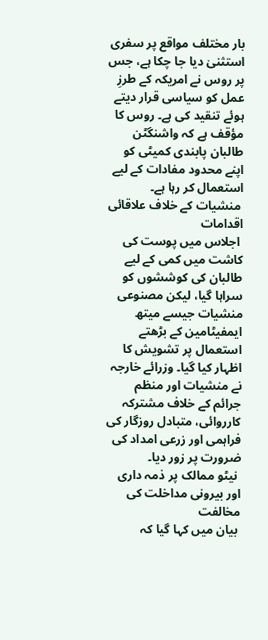بار مختلف مواقع پر سفری استثنیٰ دیا جا چکا ہے، جس پر روس نے امریکہ کے طرزِ عمل کو سیاسی قرار دیتے ہوئے تنقید کی ہے۔ روس کا مؤقف ہے کہ واشنگٹن طالبان پابندی کمیٹی کو اپنے محدود مفادات کے لیے استعمال کر رہا ہے۔
 منشیات کے خلاف علاقائی اقدامات
 اجلاس میں پوست کی کاشت میں کمی کے لیے طالبان کی کوششوں کو سراہا گیا، لیکن مصنوعی منشیات جیسے میتھ ایمفیٹامین کے بڑھتے استعمال پر تشویش کا اظہار کیا گیا۔ وزرائے خارجہ نے منشیات اور منظم جرائم کے خلاف مشترکہ کارروائی، متبادل روزگار کی فراہمی اور زرعی امداد کی ضرورت پر زور دیا۔
 نیٹو ممالک پر ذمہ داری اور بیرونی مداخلت کی مخالفت
 بیان میں کہا گیا کہ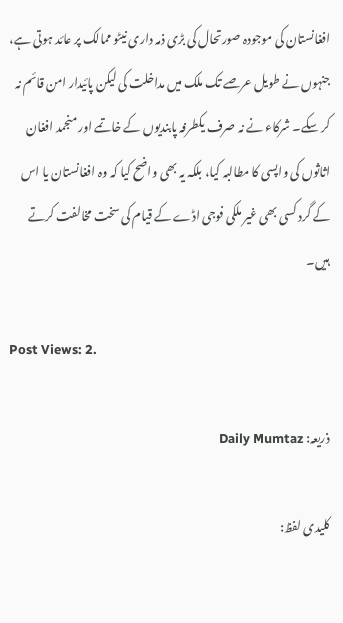افغانستان کی موجودہ صورتحال کی بڑی ذمہ داری نیٹو ممالک پر عائد ہوتی ہے، جنہوں نے طویل عرصے تک ملک میں مداخلت کی لیکن پائیدار امن قائم نہ کر سکے۔ شرکاء نے نہ صرف یکطرفہ پابندیوں کے خاتمے اور منجمد افغان اثاثوں کی واپسی کا مطالبہ کیا، بلکہ یہ بھی واضح کیا کہ وہ افغانستان یا اس کے گرد کسی بھی غیر ملکی فوجی اڈے کے قیام کی سخت مخالفت کرتے ہیں۔

Post Views: 2.

ذریعہ: Daily Mumtaz

کلیدی لفظ: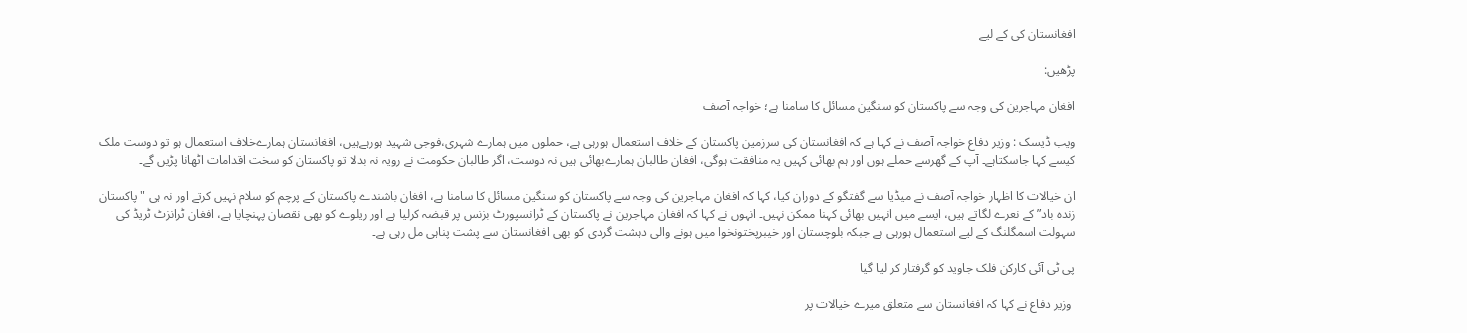افغانستان کی کے لیے

پڑھیں:

افغان مہاجرین کی وجہ سے پاکستان کو سنگین مسائل کا سامنا ہے؛ خواجہ آصف

ویب ڈیسک : وزیر دفاع خواجہ آصف نے کہا ہے کہ افغانستان کی سرزمین پاکستان کے خلاف استعمال ہورہی ہے، حملوں میں ہمارے شہری،فوجی شہید ہورہےہیں، افغانستان ہمارےخلاف استعمال ہو تو دوست ملک کیسے کہا جاسکتاہے۔ آپ کے گھرسے حملے ہوں اور ہم بھائی کہیں یہ منافقت ہوگی، افغان طالبان ہمارےبھائی ہیں نہ دوست، اگر طالبان حکومت نے رویہ نہ بدلا تو پاکستان کو سخت اقدامات اٹھانا پڑیں گے۔

ان خیالات کا اظہار خواجہ آصف نے میڈیا سے گفتگو کے دوران کیا، کہا کہ افغان مہاجرین کی وجہ سے پاکستان کو سنگین مسائل کا سامنا ہے، افغان باشندے پاکستان کے پرچم کو سلام نہیں کرتے اور نہ ہی "پاکستان زندہ باد” کے نعرے لگاتے ہیں، ایسے میں انہیں بھائی کہنا ممکن نہیں۔ انہوں نے کہا کہ افغان مہاجرین نے پاکستان کے ٹرانسپورٹ بزنس پر قبضہ کرلیا ہے اور ریلوے کو بھی نقصان پہنچایا ہے، افغان ٹرانزٹ ٹریڈ کی سہولت اسمگلنگ کے لیے استعمال ہورہی ہے جبکہ بلوچستان اور خیبرپختونخوا میں ہونے والی دہشت گردی کو بھی افغانستان سے پشت پناہی مل رہی ہے۔

پی ٹی آئی کارکن فلک جاوید کو گرفتار کر لیا گیا

 وزیر دفاع نے کہا کہ افغانستان سے متعلق میرے خیالات پر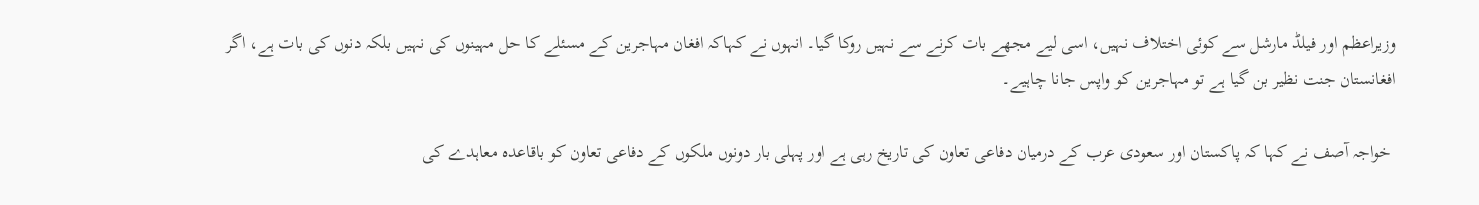وزیراعظم اور فیلڈ مارشل سے کوئی اختلاف نہیں، اسی لیے مجھے بات کرنے سے نہیں روکا گیا۔ انہوں نے کہاکہ افغان مہاجرین کے مسئلے کا حل مہینوں کی نہیں بلکہ دنوں کی بات ہے، اگر افغانستان جنت نظیر بن گیا ہے تو مہاجرین کو واپس جانا چاہیے۔

 خواجہ آصف نے کہا کہ پاکستان اور سعودی عرب کے درمیان دفاعی تعاون کی تاریخ رہی ہے اور پہلی بار دونوں ملکوں کے دفاعی تعاون کو باقاعدہ معاہدے کی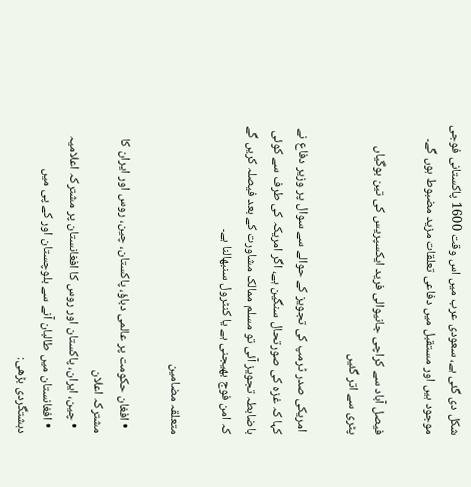شکل دی گئی ہے، سعودی عرب میں اس وقت 1600 پاکستانی فوجی موجود ہیں اور مستقبل میں دفاعی تعلقات مزید مضبوط ہوں گے۔

فیصل آباد سے کراچی جانیوالی فرید ایکسپریس کی تین بوگیاں پٹری سے اتر گئیں

 امریکی صدر ٹرمپ کی تجویز کے حوالے سے سوال پر وزیر دفاع نے کہا کہ غزہ کی صورتحال سنگین ہے، اگر امریکہ کی طرف سے کوئی باضابطہ تجویز آئی تو مسلم ممالک مشاورت کے بعد فیصلہ کریں گے کہ امن فوج بھیجنی ہے یا کنٹرول سنبھالنا ہے۔

متعلقہ مضامین

  • افغان حکومت پر عالمی دباؤ، پاکستان، چین، روس اور ایران کا مشترکہ اعلان
  • چین، ایران، پاکستان اور روس کا افغانستان پر مشترکہ اعلامیہ
  • افغانستان میں طالبان آنے سے بلوچستان اور کے پی میں دہشتگردی بڑھی: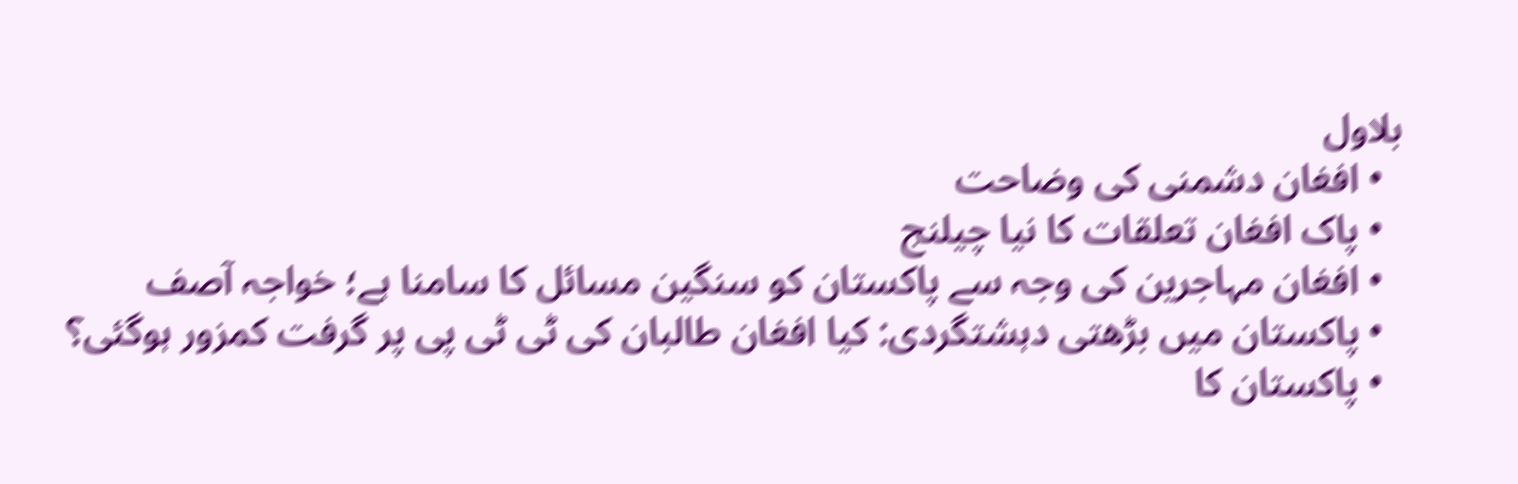بلاول
  • افغان دشمنی کی وضاحت
  • پاک افغان تعلقات کا نیا چیلنج
  • افغان مہاجرین کی وجہ سے پاکستان کو سنگین مسائل کا سامنا ہے؛ خواجہ آصف
  • پاکستان میں بڑھتی دہشتگردی: کیا افغان طالبان کی ٹی ٹی پی پر گرفت کمزور ہوگئی؟
  • پاکستان کا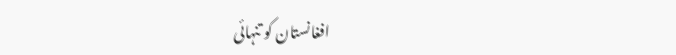افغانستان کو تنہائی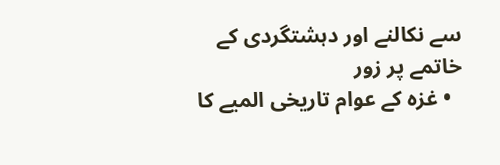سے نکالنے اور دہشتگردی کے خاتمے پر زور
  • غزہ کے عوام تاریخی المیے کا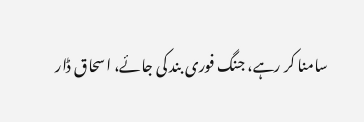سامنا کر رہے، جنگ فوری بند کی جائے، اسحاق ڈار